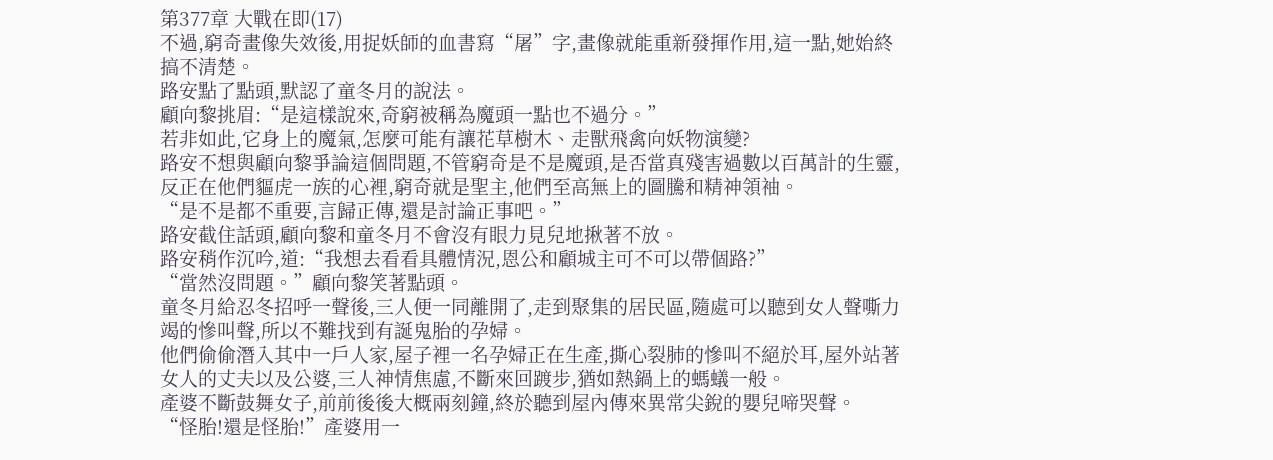第377章 大戰在即(17)
不過,窮奇畫像失效後,用捉妖師的血書寫“屠”字,畫像就能重新發揮作用,這一點,她始終搞不清楚。
路安點了點頭,默認了童冬月的說法。
顧向黎挑眉:“是這樣說來,奇窮被稱為魔頭一點也不過分。”
若非如此,它身上的魔氣,怎麼可能有讓花草樹木、走獸飛禽向妖物演變?
路安不想與顧向黎爭論這個問題,不管窮奇是不是魔頭,是否當真殘害過數以百萬計的生靈,反正在他們貙虎一族的心裡,窮奇就是聖主,他們至高無上的圖騰和精神領袖。
“是不是都不重要,言歸正傳,還是討論正事吧。”
路安截住話頭,顧向黎和童冬月不會沒有眼力見兒地揪著不放。
路安稍作沉吟,道:“我想去看看具體情況,恩公和顧城主可不可以帶個路?”
“當然沒問題。”顧向黎笑著點頭。
童冬月給忍冬招呼一聲後,三人便一同離開了,走到聚集的居民區,隨處可以聽到女人聲嘶力竭的慘叫聲,所以不難找到有誕鬼胎的孕婦。
他們偷偷潛入其中一戶人家,屋子裡一名孕婦正在生產,撕心裂肺的慘叫不絕於耳,屋外站著女人的丈夫以及公婆,三人神情焦慮,不斷來回踱步,猶如熱鍋上的螞蟻一般。
產婆不斷鼓舞女子,前前後後大概兩刻鐘,終於聽到屋內傳來異常尖銳的嬰兒啼哭聲。
“怪胎!還是怪胎!”產婆用一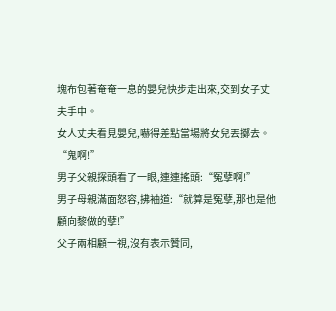塊布包著奄奄一息的嬰兒快步走出來,交到女子丈夫手中。
女人丈夫看見嬰兒,嚇得差點當場將女兒丟擲去。
“鬼啊!”
男子父親探頭看了一眼,連連搖頭:“冤孽啊!”
男子母親滿面怒容,拂袖道:“就算是冤孽,那也是他顧向黎做的孽!”
父子兩相顧一視,沒有表示贊同,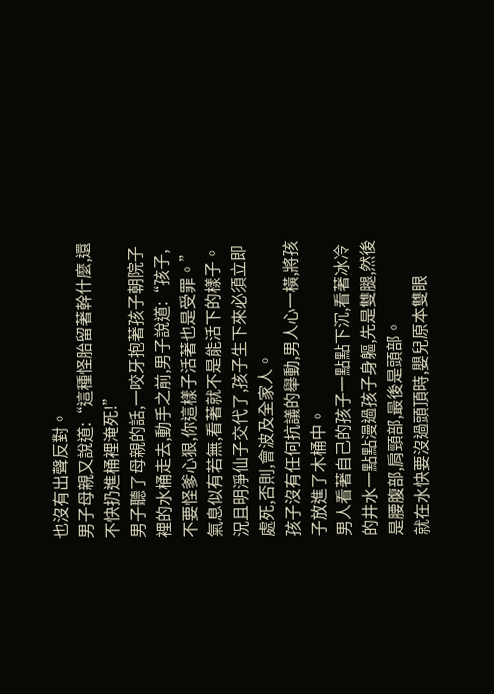也沒有出聲反對。
男子母親又說道:“這種怪胎留著幹什麼,還不快扔進桶裡淹死!”
男子聽了母親的話,一咬牙抱著孩子朝院子裡的水桶走去,動手之前,男子說道:“孩子,不要怪爹心狠,你這樣子活著也是受罪。”
氣息似有若無,看著就不是能活下的樣子。況且明淨仙子交代了,孩子生下來必須立即處死,否則,會波及全家人。
孩子沒有任何抗議的舉動,男人心一橫,將孩子放進了木桶中。
男人看著自己的孩子一點點下沉,看著冰冷的井水一點點漫過孩子身軀,先是雙腿,然後是腰腹部,肩頸部,最後是頭部。
就在水快要沒過頭頂時,嬰兒原本雙眼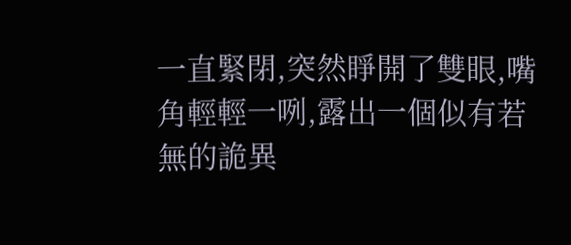一直緊閉,突然睜開了雙眼,嘴角輕輕一咧,露出一個似有若無的詭異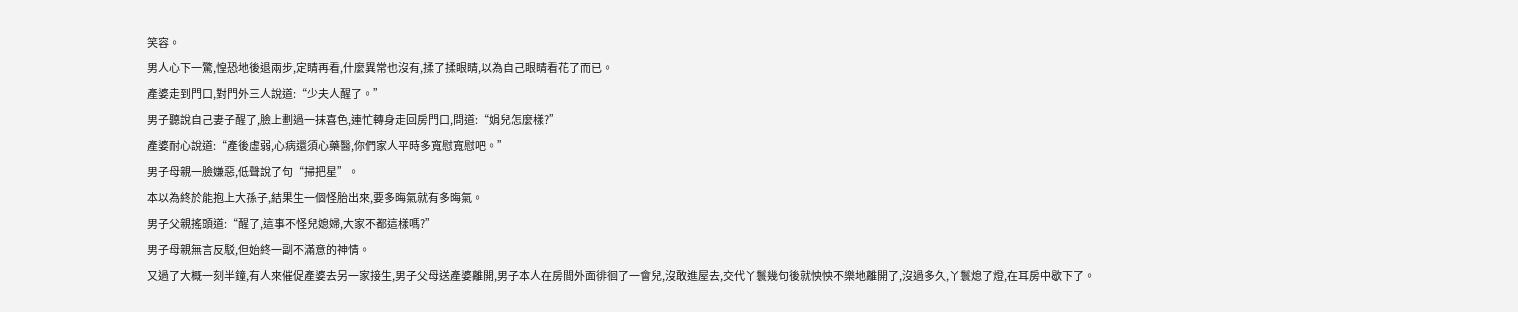笑容。
男人心下一驚,惶恐地後退兩步,定睛再看,什麼異常也沒有,揉了揉眼睛,以為自己眼睛看花了而已。
產婆走到門口,對門外三人說道:“少夫人醒了。”
男子聽說自己妻子醒了,臉上劃過一抹喜色,連忙轉身走回房門口,問道:“娟兒怎麼樣?”
產婆耐心說道:“產後虛弱,心病還須心藥醫,你們家人平時多寬慰寬慰吧。”
男子母親一臉嫌惡,低聲說了句“掃把星”。
本以為終於能抱上大孫子,結果生一個怪胎出來,要多晦氣就有多晦氣。
男子父親搖頭道:“醒了,這事不怪兒媳婦,大家不都這樣嗎?”
男子母親無言反駁,但始終一副不滿意的神情。
又過了大概一刻半鐘,有人來催促產婆去另一家接生,男子父母送產婆離開,男子本人在房間外面徘徊了一會兒,沒敢進屋去,交代丫鬟幾句後就怏怏不樂地離開了,沒過多久,丫鬟熄了燈,在耳房中歇下了。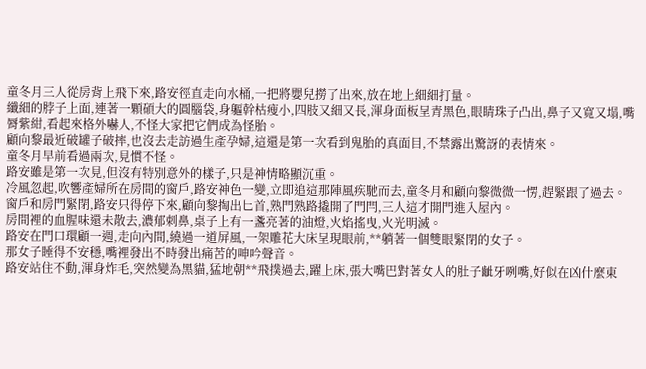童冬月三人從房背上飛下來,路安徑直走向水桶,一把將嬰兒撈了出來,放在地上細細打量。
纖細的脖子上面,連著一顆碩大的圓腦袋,身軀幹枯瘦小,四肢又細又長,渾身面板呈青黑色,眼睛珠子凸出,鼻子又寬又塌,嘴脣紫紺,看起來格外嚇人,不怪大家把它們成為怪胎。
顧向黎最近破罐子破摔,也沒去走訪過生產孕婦,這還是第一次看到鬼胎的真面目,不禁露出驚訝的表情來。
童冬月早前看過兩次,見慣不怪。
路安雖是第一次見,但沒有特別意外的樣子,只是神情略顯沉重。
冷風忽起,吹響產婦所在房間的窗戶,路安神色一變,立即追這那陣風疾馳而去,童冬月和顧向黎微微一愣,趕緊跟了過去。
窗戶和房門緊閉,路安只得停下來,顧向黎掏出匕首,熟門熟路撬開了門閂,三人這才開門進入屋內。
房間裡的血腥味還未散去,濃郁刺鼻,桌子上有一盞亮著的油燈,火焰搖曳,火光明滅。
路安在門口環顧一週,走向內間,繞過一道屏風,一架雕花大床呈現眼前,**躺著一個雙眼緊閉的女子。
那女子睡得不安穩,嘴裡發出不時發出痛苦的呻吟聲音。
路安站住不動,渾身炸毛,突然變為黑貓,猛地朝**飛撲過去,躍上床,張大嘴巴對著女人的肚子齜牙咧嘴,好似在凶什麼東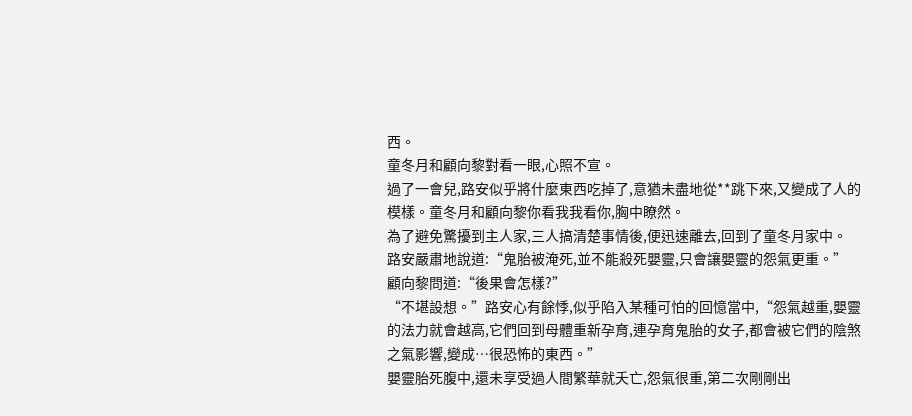西。
童冬月和顧向黎對看一眼,心照不宣。
過了一會兒,路安似乎將什麼東西吃掉了,意猶未盡地從**跳下來,又變成了人的模樣。童冬月和顧向黎你看我我看你,胸中瞭然。
為了避免驚擾到主人家,三人搞清楚事情後,便迅速離去,回到了童冬月家中。
路安嚴肅地說道:“鬼胎被淹死,並不能殺死嬰靈,只會讓嬰靈的怨氣更重。”
顧向黎問道:“後果會怎樣?”
“不堪設想。”路安心有餘悸,似乎陷入某種可怕的回憶當中,“怨氣越重,嬰靈的法力就會越高,它們回到母體重新孕育,連孕育鬼胎的女子,都會被它們的陰煞之氣影響,變成…很恐怖的東西。”
嬰靈胎死腹中,還未享受過人間繁華就夭亡,怨氣很重,第二次剛剛出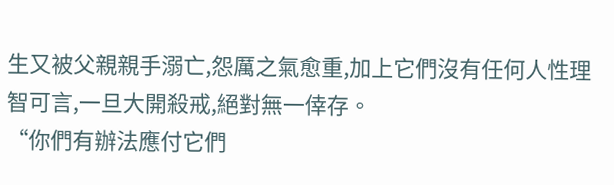生又被父親親手溺亡,怨厲之氣愈重,加上它們沒有任何人性理智可言,一旦大開殺戒,絕對無一倖存。
“你們有辦法應付它們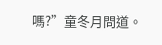嗎?”童冬月問道。